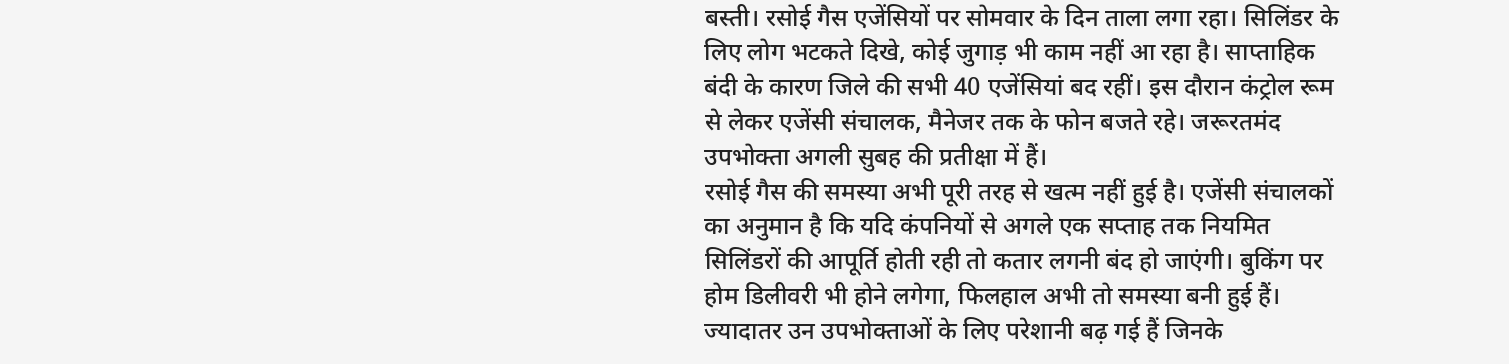बस्ती। रसोई गैस एजेंसियों पर सोमवार के दिन ताला लगा रहा। सिलिंडर के लिए लोग भटकते दिखे, कोई जुगाड़ भी काम नहीं आ रहा है। साप्ताहिक बंदी के कारण जिले की सभी 40 एजेंसियां बद रहीं। इस दौरान कंट्रोल रूम से लेकर एजेंसी संचालक, मैनेजर तक के फोन बजते रहे। जरूरतमंद उपभोक्ता अगली सुबह की प्रतीक्षा में हैं।
रसोई गैस की समस्या अभी पूरी तरह से खत्म नहीं हुई है। एजेंसी संचालकों का अनुमान है कि यदि कंपनियों से अगले एक सप्ताह तक नियमित सिलिंडरों की आपूर्ति होती रही तो कतार लगनी बंद हो जाएंगी। बुकिंग पर होम डिलीवरी भी होने लगेगा, फिलहाल अभी तो समस्या बनी हुई हैं। ज्यादातर उन उपभोक्ताओं के लिए परेशानी बढ़ गई हैं जिनके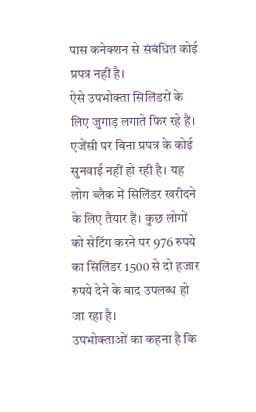पास कनेक्शन से संबंधित कोई प्रपत्र नहीं है।
ऐसे उपभोक्ता सिलिंडरों के लिए जुगाड़ लगाते फिर रहे हैं। एजेंसी पर बिना प्रपत्र के कोई सुनवाई नहीं हो रही है। यह लोग ब्लैक में सिलिंडर खरीदने के लिए तैयार हैं। कुछ लोगों को सेटिंग करने पर 976 रुपये का सिलिंडर 1500 से दो हजार रुपये देने के बाद उपलब्ध हो जा रहा है।
उपभोक्ताओं का कहना है कि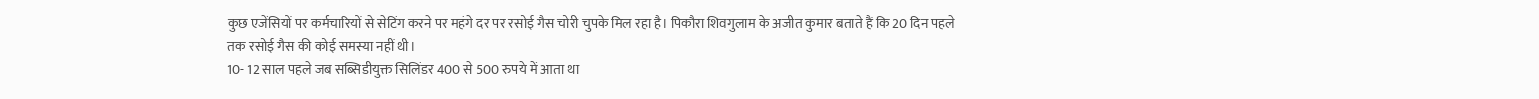कुछ एजेंसियों पर कर्मचारियों से सेटिंग करने पर महंगे दर पर रसोई गैस चोरी चुपके मिल रहा है। पिकौरा शिवगुलाम के अजीत कुमार बताते हैं कि 20 दिन पहले तक रसोई गैस की कोई समस्या नहीं थी।
10- 12 साल पहले जब सब्सिडीयुक्त सिलिंडर 400 से 500 रुपये में आता था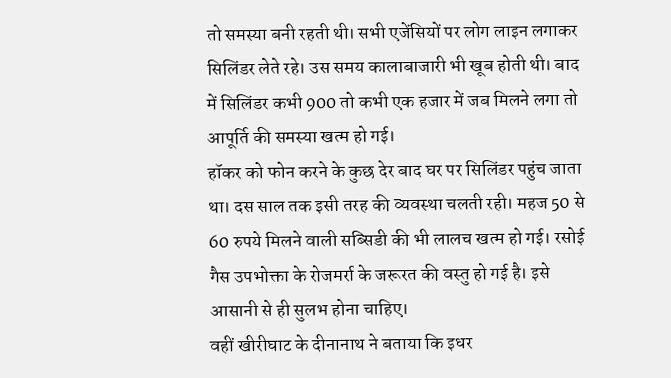तो समस्या बनी रहती थी। सभी एजेंसियों पर लोग लाइन लगाकर सिलिंडर लेते रहे। उस समय कालाबाजारी भी खूब होती थी। बाद में सिलिंडर कभी 900 तो कभी एक हजार में जब मिलने लगा तो आपूर्ति की समस्या खत्म हो गई।
हॉकर को फोन करने के कुछ देर बाद घर पर सिलिंडर पहुंच जाता था। दस साल तक इसी तरह की व्यवस्था चलती रही। महज 50 से 60 रुपये मिलने वाली सब्सिडी की भी लालच खत्म हो गई। रसोई गैस उपभोक्ता के रोजमर्रा के जरूरत की वस्तु हो गई है। इसे आसानी से ही सुलभ होना चाहिए।
वहीं खीरीघाट के दीनानाथ ने बताया कि इधर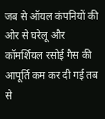जब से ऑयल कंपनियों की ओर से घरेलू और कॉमर्शियल रसोई गैस की आपूर्ति कम कर दी गई तब से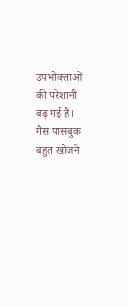उपभोक्ताओं की परेशानी बढ़ गई है। गैस पासबुक बहुत खोजने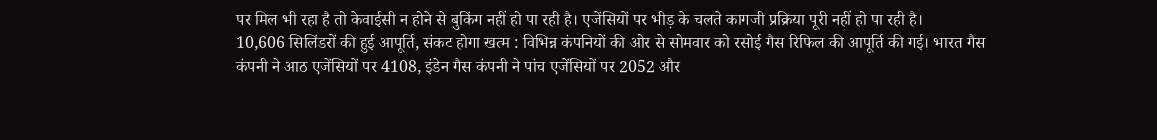पर मिल भी रहा है तो केवाईसी न होने से बुकिंग नहीं हो पा रही है। एजेंसियों पर भीड़ के चलते कागजी प्रक्रिया पूरी नहीं हो पा रही है।
10,606 सिलिंडरों की हुई आपूर्ति, संकट होगा खत्म : विभिन्न कंपनियों की ओर से सोमवार को रसोई गैस रिफिल की आपूर्ति की गई। भारत गैस कंपनी ने आठ एजेंसियों पर 4108, इंडेन गैस कंपनी ने पांच एजेंसियों पर 2052 और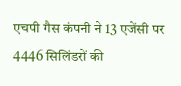एचपी गैस कंपनी ने 13 एजेंसी पर 4446 सिलिंडरों की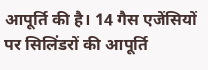आपूर्ति की है। 14 गैस एजेंसियों पर सिलिंडरों की आपूर्ति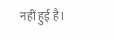नहीं हुई है।